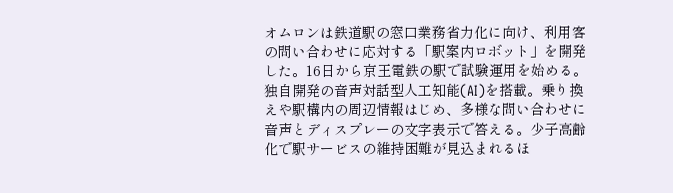オムロンは鉄道駅の窓口業務省力化に向け、利用客の問い合わせに応対する「駅案内ロボット」を開発した。16日から京王電鉄の駅で試験運用を始める。独自開発の音声対話型人工知能(AI)を搭載。乗り換えや駅構内の周辺情報はじめ、多様な問い合わせに音声とディスプレーの文字表示で答える。少子高齢化で駅サービスの維持困難が見込まれるほ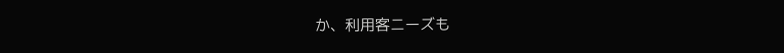か、利用客ニーズも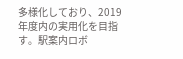多様化しており、2019年度内の実用化を目指す。駅案内ロボ